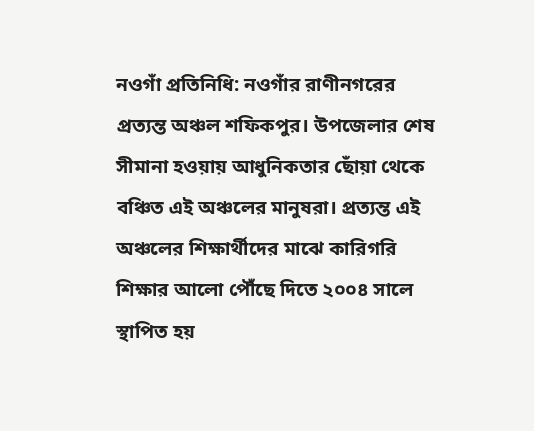নওগাঁ প্রতিনিধি: নওগাঁর রাণীনগরের প্রত্যন্ত অঞ্চল শফিকপুর। উপজেলার শেষ সীমানা হওয়ায় আধুনিকতার ছোঁয়া থেকে বঞ্চিত এই অঞ্চলের মানুষরা। প্রত্যন্ত এই অঞ্চলের শিক্ষার্থীদের মাঝে কারিগরি শিক্ষার আলো পৌঁছে দিতে ২০০৪ সালে স্থাপিত হয়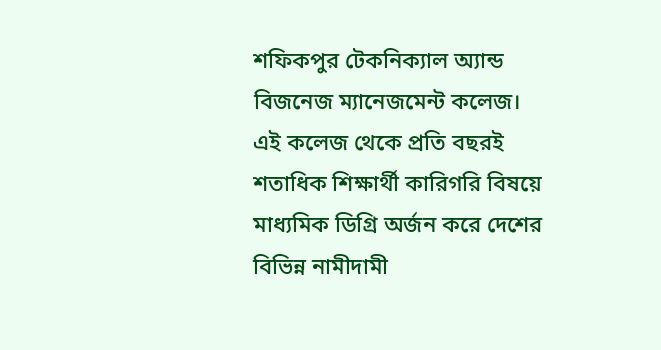শফিকপুর টেকনিক্যাল অ্যান্ড বিজনেজ ম্যানেজমেন্ট কলেজ। এই কলেজ থেকে প্রতি বছরই শতাধিক শিক্ষার্থী কারিগরি বিষয়ে মাধ্যমিক ডিগ্রি অর্জন করে দেশের বিভিন্ন নামীদামী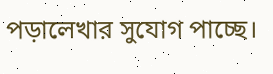পড়ালেখার সুযোগ পাচ্ছে।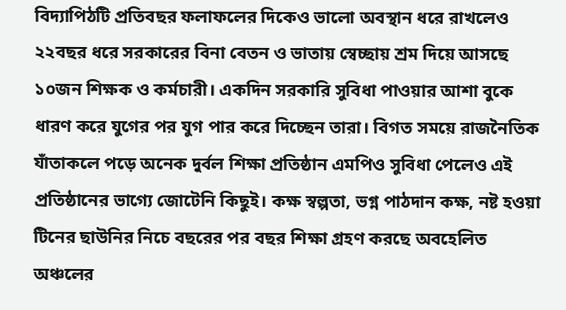বিদ্যাপিঠটি প্রতিবছর ফলাফলের দিকেও ভালো অবস্থান ধরে রাখলেও ২২বছর ধরে সরকারের বিনা বেতন ও ভাতায় স্বেচ্ছায় শ্রম দিয়ে আসছে ১০জন শিক্ষক ও কর্মচারী। একদিন সরকারি সুবিধা পাওয়ার আশা বুকে ধারণ করে যুগের পর যুগ পার করে দিচ্ছেন তারা। বিগত সময়ে রাজনৈতিক যাঁতাকলে পড়ে অনেক দুর্বল শিক্ষা প্রতিষ্ঠান এমপিও সুবিধা পেলেও এই প্রতিষ্ঠানের ভাগ্যে জোটেনি কিছুই। কক্ষ স্বল্পতা, ভগ্ন পাঠদান কক্ষ, নষ্ট হওয়া টিনের ছাউনির নিচে বছরের পর বছর শিক্ষা গ্রহণ করছে অবহেলিত অঞ্চলের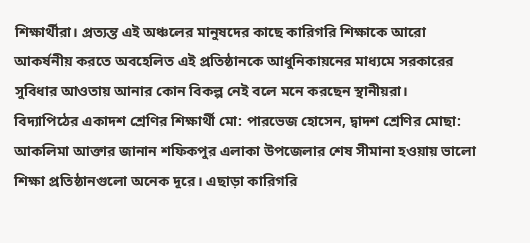শিক্ষার্থীরা। প্রত্যন্ত এই অঞ্চলের মানুষদের কাছে কারিগরি শিক্ষাকে আরো আকর্ষনীয় করতে অবহেলিত এই প্রতিষ্ঠানকে আধুনিকায়নের মাধ্যমে সরকারের সুবিধার আওতায় আনার কোন বিকল্প নেই বলে মনে করছেন স্থানীয়রা।
বিদ্যাপিঠের একাদশ শ্রেণির শিক্ষার্থী মো: পারভেজ হোসেন, দ্বাদশ শ্রেণির মোছা: আকলিমা আক্তার জানান শফিকপুর এলাকা উপজেলার শেষ সীমানা হওয়ায় ভালো শিক্ষা প্রতিষ্ঠানগুলো অনেক দূরে। এছাড়া কারিগরি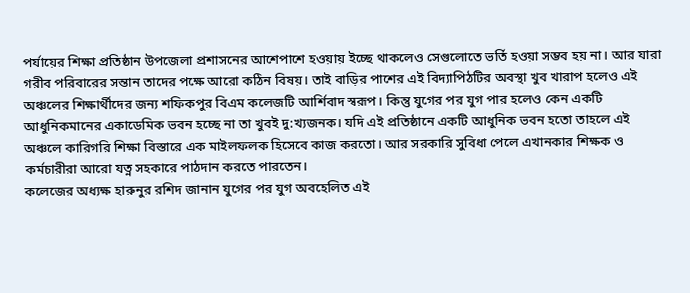পর্যায়ের শিক্ষা প্রতিষ্ঠান উপজেলা প্রশাসনের আশেপাশে হওয়ায় ইচ্ছে থাকলেও সেগুলোতে ভর্তি হওয়া সম্ভব হয় না। আর যারা গরীব পরিবারের সন্তান তাদের পক্ষে আরো কঠিন বিষয়। তাই বাড়ির পাশের এই বিদ্যাপিঠটির অবস্থা খুব খারাপ হলেও এই অঞ্চলের শিক্ষার্থীদের জন্য শফিকপুর বিএম কলেজটি আর্শিবাদ স্বরূপ। কিন্তু যুগের পর যুগ পার হলেও কেন একটি আধুনিকমানের একাডেমিক ভবন হচ্ছে না তা খুবই দু:খ্যজনক। যদি এই প্রতিষ্ঠানে একটি আধুনিক ভবন হতো তাহলে এই অঞ্চলে কারিগরি শিক্ষা বিস্তারে এক মাইলফলক হিসেবে কাজ করতো। আর সরকারি সুবিধা পেলে এখানকার শিক্ষক ও কর্মচারীরা আরো যত্ন সহকারে পাঠদান করতে পারতেন।
কলেজের অধ্যক্ষ হারুনুর রশিদ জানান যুগের পর যুগ অবহেলিত এই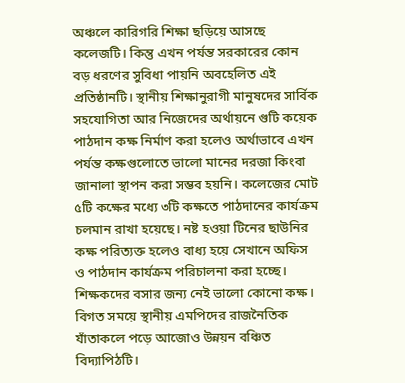অঞ্চলে কারিগরি শিক্ষা ছড়িয়ে আসছে কলেজটি। কিন্তু এখন পর্যন্ত সরকারের কোন বড় ধরণের সুবিধা পায়নি অবহেলিত এই প্রতিষ্ঠানটি। স্থানীয় শিক্ষানুরাগী মানুষদের সার্বিক সহযোগিতা আর নিজেদের অর্থায়নে গুটি কয়েক পাঠদান কক্ষ নির্মাণ করা হলেও অর্থাভাবে এখন পর্যন্ত কক্ষগুলোতে ভালো মানের দরজা কিংবা জানালা স্থাপন করা সম্ভব হয়নি। কলেজের মোট ৫টি কক্ষের মধ্যে ৩টি কক্ষতে পাঠদানের কার্যক্রম চলমান রাখা হয়েছে। নষ্ট হওয়া টিনের ছাউনির কক্ষ পরিত্যক্ত হলেও বাধ্য হয়ে সেখানে অফিস ও পাঠদান কার্যক্রম পরিচালনা করা হচ্ছে। শিক্ষকদের বসার জন্য নেই ভালো কোনো কক্ষ। বিগত সময়ে স্থানীয় এমপিদের রাজনৈতিক যাঁতাকলে পড়ে আজোও উন্নয়ন বঞ্চিত বিদ্যাপিঠটি।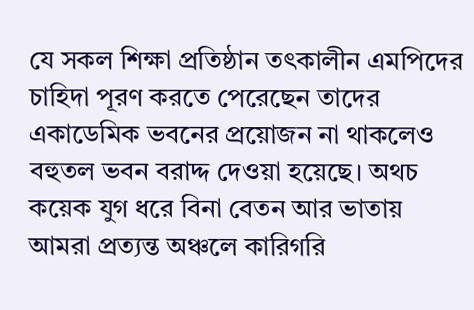যে সকল শিক্ষা প্রতিষ্ঠান তৎকালীন এমপিদের চাহিদা পূরণ করতে পেরেছেন তাদের একাডেমিক ভবনের প্রয়োজন না থাকলেও বহুতল ভবন বরাদ্দ দেওয়া হয়েছে। অথচ কয়েক যুগ ধরে বিনা বেতন আর ভাতায় আমরা প্রত্যন্ত অঞ্চলে কারিগরি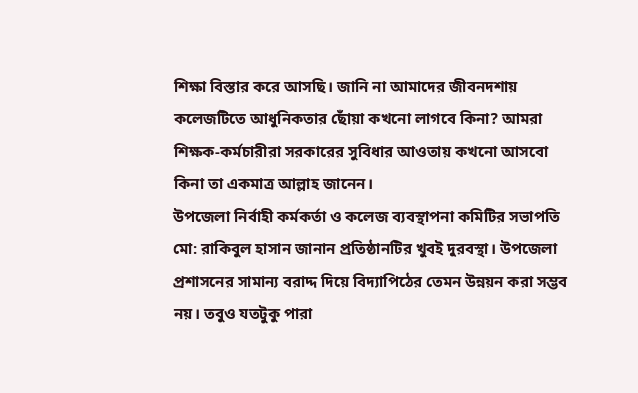শিক্ষা বিস্তার করে আসছি। জানি না আমাদের জীবনদশায় কলেজটিতে আধুনিকতার ছোঁয়া কখনো লাগবে কিনা? আমরা শিক্ষক-কর্মচারীরা সরকারের সুবিধার আওতায় কখনো আসবো কিনা তা একমাত্র আল্লাহ জানেন।
উপজেলা নির্বাহী কর্মকর্তা ও কলেজ ব্যবস্থাপনা কমিটির সভাপতি মো: রাকিবুল হাসান জানান প্রতিষ্ঠানটির খুবই দুরবস্থা। উপজেলা প্রশাসনের সামান্য বরাদ্দ দিয়ে বিদ্যাপিঠের তেমন উন্নয়ন করা সম্ভব নয়। তবুও যতটুকু পারা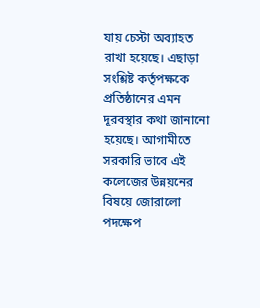যায় চেস্টা অব্যাহত রাখা হয়েছে। এছাড়া সংশ্লিষ্ট কর্তৃপক্ষকে প্রতিষ্ঠানের এমন দূরবস্থার কথা জানানো হয়েছে। আগামীতে সরকারি ভাবে এই কলেজের উন্নয়নের বিষয়ে জোরালো পদক্ষেপ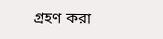গ্রহণ করা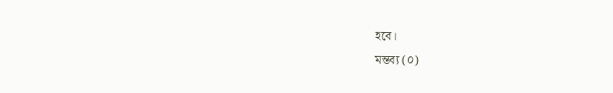হবে।
মন্তব্য (০)